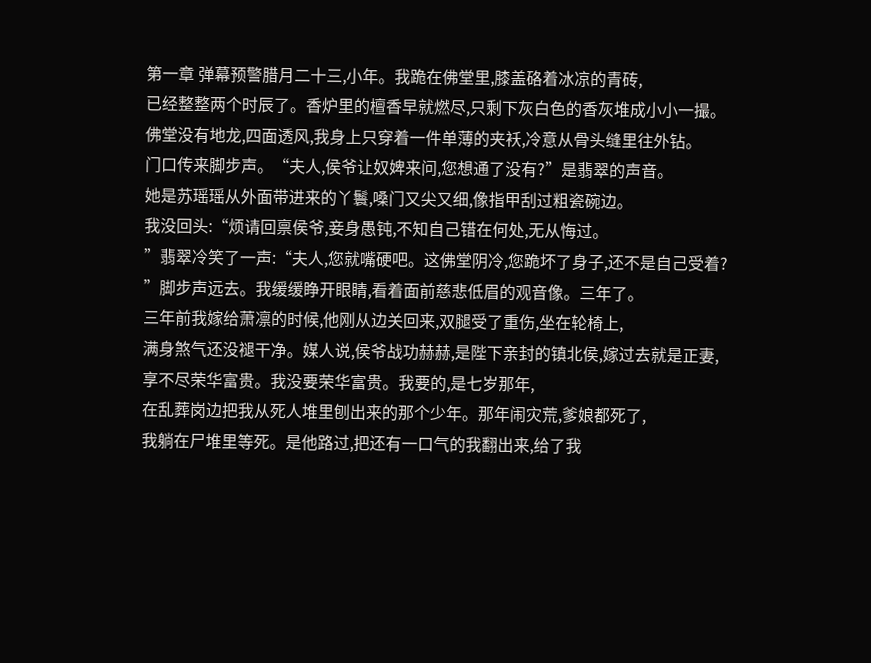第一章 弹幕预警腊月二十三,小年。我跪在佛堂里,膝盖硌着冰凉的青砖,
已经整整两个时辰了。香炉里的檀香早就燃尽,只剩下灰白色的香灰堆成小小一撮。
佛堂没有地龙,四面透风,我身上只穿着一件单薄的夹袄,冷意从骨头缝里往外钻。
门口传来脚步声。“夫人,侯爷让奴婢来问,您想通了没有?”是翡翠的声音。
她是苏瑶瑶从外面带进来的丫鬟,嗓门又尖又细,像指甲刮过粗瓷碗边。
我没回头:“烦请回禀侯爷,妾身愚钝,不知自己错在何处,无从悔过。
”翡翠冷笑了一声:“夫人,您就嘴硬吧。这佛堂阴冷,您跪坏了身子,还不是自己受着?
”脚步声远去。我缓缓睁开眼睛,看着面前慈悲低眉的观音像。三年了。
三年前我嫁给萧凛的时候,他刚从边关回来,双腿受了重伤,坐在轮椅上,
满身煞气还没褪干净。媒人说,侯爷战功赫赫,是陛下亲封的镇北侯,嫁过去就是正妻,
享不尽荣华富贵。我没要荣华富贵。我要的,是七岁那年,
在乱葬岗边把我从死人堆里刨出来的那个少年。那年闹灾荒,爹娘都死了,
我躺在尸堆里等死。是他路过,把还有一口气的我翻出来,给了我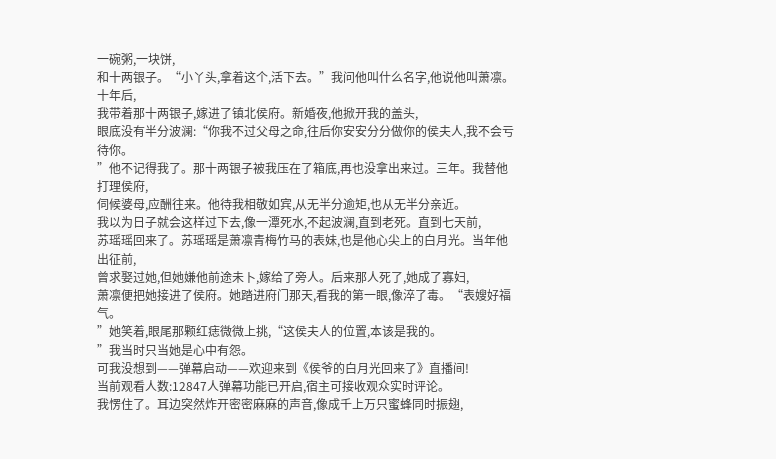一碗粥,一块饼,
和十两银子。“小丫头,拿着这个,活下去。”我问他叫什么名字,他说他叫萧凛。十年后,
我带着那十两银子,嫁进了镇北侯府。新婚夜,他掀开我的盖头,
眼底没有半分波澜:“你我不过父母之命,往后你安安分分做你的侯夫人,我不会亏待你。
”他不记得我了。那十两银子被我压在了箱底,再也没拿出来过。三年。我替他打理侯府,
伺候婆母,应酬往来。他待我相敬如宾,从无半分逾矩,也从无半分亲近。
我以为日子就会这样过下去,像一潭死水,不起波澜,直到老死。直到七天前,
苏瑶瑶回来了。苏瑶瑶是萧凛青梅竹马的表妹,也是他心尖上的白月光。当年他出征前,
曾求娶过她,但她嫌他前途未卜,嫁给了旁人。后来那人死了,她成了寡妇,
萧凛便把她接进了侯府。她踏进府门那天,看我的第一眼,像淬了毒。“表嫂好福气。
”她笑着,眼尾那颗红痣微微上挑,“这侯夫人的位置,本该是我的。
”我当时只当她是心中有怨。
可我没想到——弹幕启动——欢迎来到《侯爷的白月光回来了》直播间!
当前观看人数:12847人弹幕功能已开启,宿主可接收观众实时评论。
我愣住了。耳边突然炸开密密麻麻的声音,像成千上万只蜜蜂同时振翅,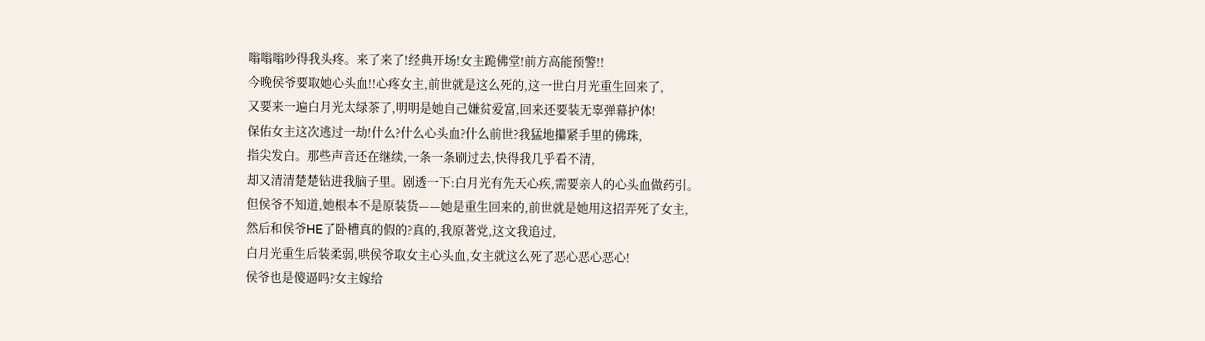嗡嗡嗡吵得我头疼。来了来了!经典开场!女主跪佛堂!前方高能预警!!
今晚侯爷要取她心头血!!心疼女主,前世就是这么死的,这一世白月光重生回来了,
又要来一遍白月光太绿茶了,明明是她自己嫌贫爱富,回来还要装无辜弹幕护体!
保佑女主这次逃过一劫!什么?什么心头血?什么前世?我猛地攥紧手里的佛珠,
指尖发白。那些声音还在继续,一条一条刷过去,快得我几乎看不清,
却又清清楚楚钻进我脑子里。剧透一下:白月光有先天心疾,需要亲人的心头血做药引。
但侯爷不知道,她根本不是原装货——她是重生回来的,前世就是她用这招弄死了女主,
然后和侯爷HE了卧槽真的假的?真的,我原著党,这文我追过,
白月光重生后装柔弱,哄侯爷取女主心头血,女主就这么死了恶心恶心恶心!
侯爷也是傻逼吗?女主嫁给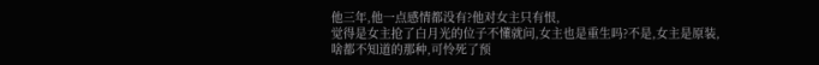他三年,他一点感情都没有?他对女主只有恨,
觉得是女主抢了白月光的位子不懂就问,女主也是重生吗?不是,女主是原装,
啥都不知道的那种,可怜死了预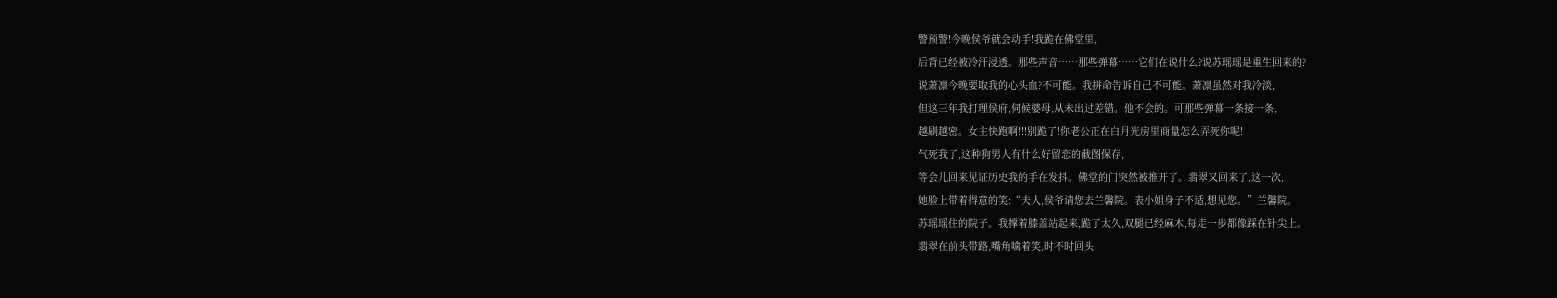警预警!今晚侯爷就会动手!我跪在佛堂里,
后背已经被冷汗浸透。那些声音……那些弹幕……它们在说什么?说苏瑶瑶是重生回来的?
说萧凛今晚要取我的心头血?不可能。我拼命告诉自己不可能。萧凛虽然对我冷淡,
但这三年我打理侯府,伺候婆母,从未出过差错。他不会的。可那些弹幕一条接一条,
越刷越密。女主快跑啊!!!别跪了!你老公正在白月光房里商量怎么弄死你呢!
气死我了,这种狗男人有什么好留恋的截图保存,
等会儿回来见证历史我的手在发抖。佛堂的门突然被推开了。翡翠又回来了,这一次,
她脸上带着得意的笑:“夫人,侯爷请您去兰馨院。表小姐身子不适,想见您。”兰馨院。
苏瑶瑶住的院子。我撑着膝盖站起来,跪了太久,双腿已经麻木,每走一步都像踩在针尖上。
翡翠在前头带路,嘴角噙着笑,时不时回头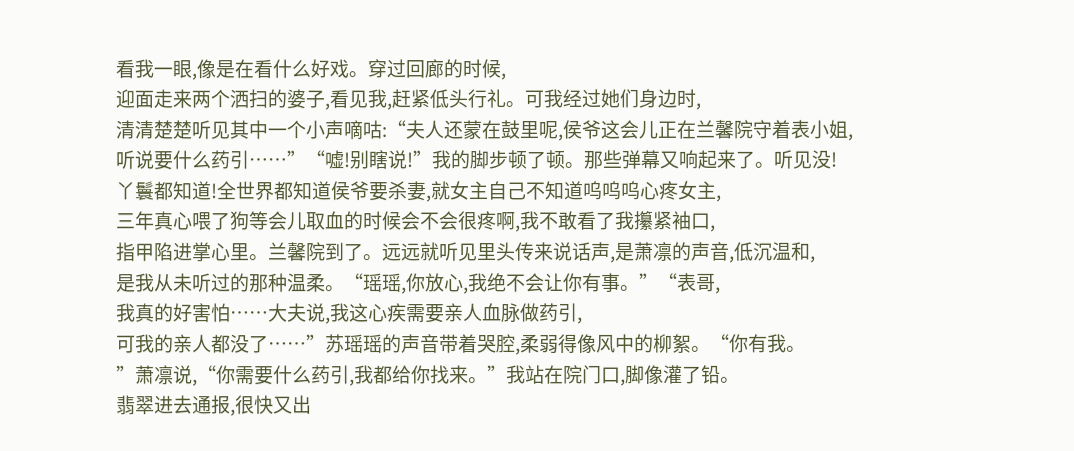看我一眼,像是在看什么好戏。穿过回廊的时候,
迎面走来两个洒扫的婆子,看见我,赶紧低头行礼。可我经过她们身边时,
清清楚楚听见其中一个小声嘀咕:“夫人还蒙在鼓里呢,侯爷这会儿正在兰馨院守着表小姐,
听说要什么药引……”“嘘!别瞎说!”我的脚步顿了顿。那些弹幕又响起来了。听见没!
丫鬟都知道!全世界都知道侯爷要杀妻,就女主自己不知道呜呜呜心疼女主,
三年真心喂了狗等会儿取血的时候会不会很疼啊,我不敢看了我攥紧袖口,
指甲陷进掌心里。兰馨院到了。远远就听见里头传来说话声,是萧凛的声音,低沉温和,
是我从未听过的那种温柔。“瑶瑶,你放心,我绝不会让你有事。”“表哥,
我真的好害怕……大夫说,我这心疾需要亲人血脉做药引,
可我的亲人都没了……”苏瑶瑶的声音带着哭腔,柔弱得像风中的柳絮。“你有我。
”萧凛说,“你需要什么药引,我都给你找来。”我站在院门口,脚像灌了铅。
翡翠进去通报,很快又出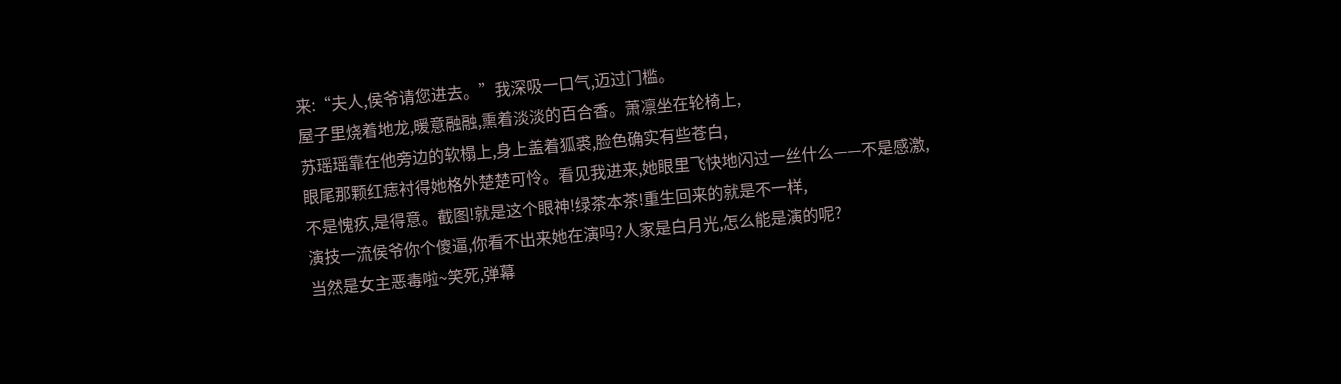来:“夫人,侯爷请您进去。”我深吸一口气,迈过门槛。
屋子里烧着地龙,暖意融融,熏着淡淡的百合香。萧凛坐在轮椅上,
苏瑶瑶靠在他旁边的软榻上,身上盖着狐裘,脸色确实有些苍白,
眼尾那颗红痣衬得她格外楚楚可怜。看见我进来,她眼里飞快地闪过一丝什么——不是感激,
不是愧疚,是得意。截图!就是这个眼神!绿茶本茶!重生回来的就是不一样,
演技一流侯爷你个傻逼,你看不出来她在演吗?人家是白月光,怎么能是演的呢?
当然是女主恶毒啦~笑死,弹幕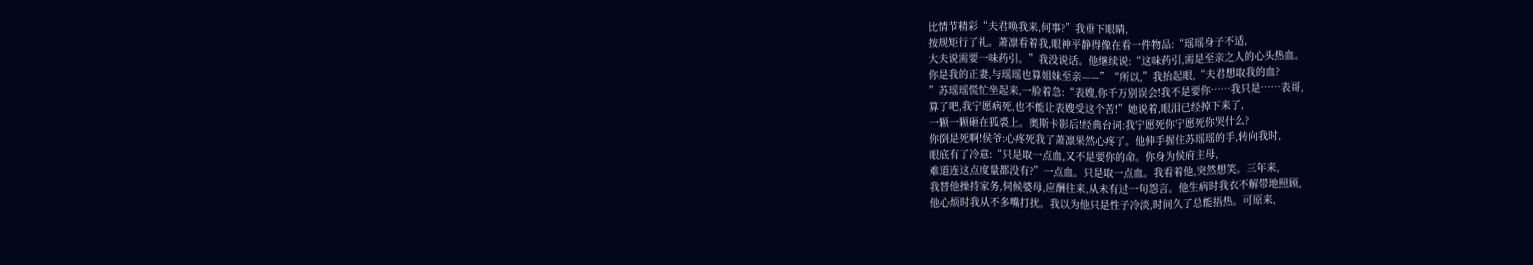比情节精彩“夫君唤我来,何事?”我垂下眼睛,
按规矩行了礼。萧凛看着我,眼神平静得像在看一件物品:“瑶瑶身子不适,
大夫说需要一味药引。”我没说话。他继续说:“这味药引,需是至亲之人的心头热血。
你是我的正妻,与瑶瑶也算姐妹至亲——”“所以,”我抬起眼,“夫君想取我的血?
”苏瑶瑶慌忙坐起来,一脸着急:“表嫂,你千万别误会!我不是要你……我只是……表哥,
算了吧,我宁愿病死,也不能让表嫂受这个苦!”她说着,眼泪已经掉下来了,
一颗一颗砸在狐裘上。奥斯卡影后!经典台词:我宁愿死你宁愿死你哭什么?
你倒是死啊!侯爷:心疼死我了萧凛果然心疼了。他伸手握住苏瑶瑶的手,转向我时,
眼底有了冷意:“只是取一点血,又不是要你的命。你身为侯府主母,
难道连这点度量都没有?”一点血。只是取一点血。我看着他,突然想笑。三年来,
我替他操持家务,伺候婆母,应酬往来,从未有过一句怨言。他生病时我衣不解带地照顾,
他心烦时我从不多嘴打扰。我以为他只是性子冷淡,时间久了总能捂热。可原来,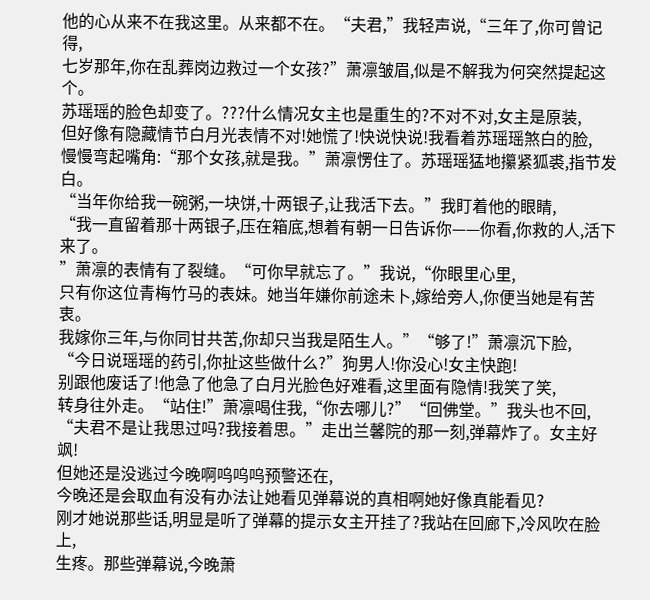他的心从来不在我这里。从来都不在。“夫君,”我轻声说,“三年了,你可曾记得,
七岁那年,你在乱葬岗边救过一个女孩?”萧凛皱眉,似是不解我为何突然提起这个。
苏瑶瑶的脸色却变了。???什么情况女主也是重生的?不对不对,女主是原装,
但好像有隐藏情节白月光表情不对!她慌了!快说快说!我看着苏瑶瑶煞白的脸,
慢慢弯起嘴角:“那个女孩,就是我。”萧凛愣住了。苏瑶瑶猛地攥紧狐裘,指节发白。
“当年你给我一碗粥,一块饼,十两银子,让我活下去。”我盯着他的眼睛,
“我一直留着那十两银子,压在箱底,想着有朝一日告诉你——你看,你救的人,活下来了。
”萧凛的表情有了裂缝。“可你早就忘了。”我说,“你眼里心里,
只有你这位青梅竹马的表妹。她当年嫌你前途未卜,嫁给旁人,你便当她是有苦衷。
我嫁你三年,与你同甘共苦,你却只当我是陌生人。”“够了!”萧凛沉下脸,
“今日说瑶瑶的药引,你扯这些做什么?”狗男人!你没心!女主快跑!
别跟他废话了!他急了他急了白月光脸色好难看,这里面有隐情!我笑了笑,
转身往外走。“站住!”萧凛喝住我,“你去哪儿?”“回佛堂。”我头也不回,
“夫君不是让我思过吗?我接着思。”走出兰馨院的那一刻,弹幕炸了。女主好飒!
但她还是没逃过今晚啊呜呜呜预警还在,
今晚还是会取血有没有办法让她看见弹幕说的真相啊她好像真能看见?
刚才她说那些话,明显是听了弹幕的提示女主开挂了?我站在回廊下,冷风吹在脸上,
生疼。那些弹幕说,今晚萧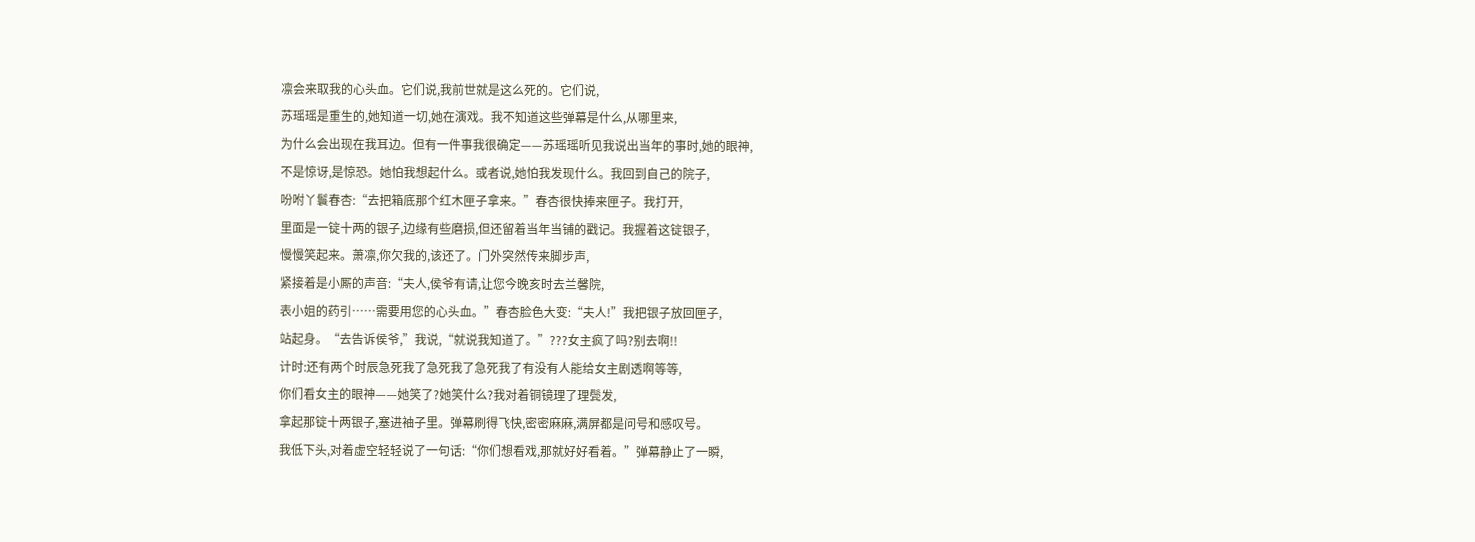凛会来取我的心头血。它们说,我前世就是这么死的。它们说,
苏瑶瑶是重生的,她知道一切,她在演戏。我不知道这些弹幕是什么,从哪里来,
为什么会出现在我耳边。但有一件事我很确定——苏瑶瑶听见我说出当年的事时,她的眼神,
不是惊讶,是惊恐。她怕我想起什么。或者说,她怕我发现什么。我回到自己的院子,
吩咐丫鬟春杏:“去把箱底那个红木匣子拿来。”春杏很快捧来匣子。我打开,
里面是一锭十两的银子,边缘有些磨损,但还留着当年当铺的戳记。我握着这锭银子,
慢慢笑起来。萧凛,你欠我的,该还了。门外突然传来脚步声,
紧接着是小厮的声音:“夫人,侯爷有请,让您今晚亥时去兰馨院,
表小姐的药引……需要用您的心头血。”春杏脸色大变:“夫人!”我把银子放回匣子,
站起身。“去告诉侯爷,”我说,“就说我知道了。”???女主疯了吗?别去啊!!
计时:还有两个时辰急死我了急死我了急死我了有没有人能给女主剧透啊等等,
你们看女主的眼神——她笑了?她笑什么?我对着铜镜理了理鬓发,
拿起那锭十两银子,塞进袖子里。弹幕刷得飞快,密密麻麻,满屏都是问号和感叹号。
我低下头,对着虚空轻轻说了一句话:“你们想看戏,那就好好看着。”弹幕静止了一瞬,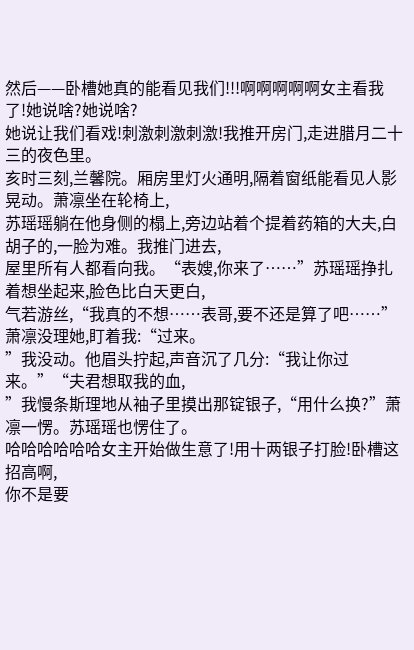然后——卧槽她真的能看见我们!!!啊啊啊啊啊女主看我了!她说啥?她说啥?
她说让我们看戏!刺激刺激刺激!我推开房门,走进腊月二十三的夜色里。
亥时三刻,兰馨院。厢房里灯火通明,隔着窗纸能看见人影晃动。萧凛坐在轮椅上,
苏瑶瑶躺在他身侧的榻上,旁边站着个提着药箱的大夫,白胡子的,一脸为难。我推门进去,
屋里所有人都看向我。“表嫂,你来了……”苏瑶瑶挣扎着想坐起来,脸色比白天更白,
气若游丝,“我真的不想……表哥,要不还是算了吧……”萧凛没理她,盯着我:“过来。
”我没动。他眉头拧起,声音沉了几分:“我让你过来。”“夫君想取我的血,
”我慢条斯理地从袖子里摸出那锭银子,“用什么换?”萧凛一愣。苏瑶瑶也愣住了。
哈哈哈哈哈哈女主开始做生意了!用十两银子打脸!卧槽这招高啊,
你不是要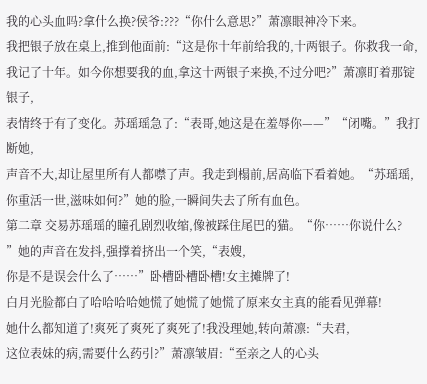我的心头血吗?拿什么换?侯爷:???“你什么意思?”萧凛眼神冷下来。
我把银子放在桌上,推到他面前:“这是你十年前给我的,十两银子。你救我一命,
我记了十年。如今你想要我的血,拿这十两银子来换,不过分吧?”萧凛盯着那锭银子,
表情终于有了变化。苏瑶瑶急了:“表哥,她这是在羞辱你——”“闭嘴。”我打断她,
声音不大,却让屋里所有人都噤了声。我走到榻前,居高临下看着她。“苏瑶瑶,
你重活一世,滋味如何?”她的脸,一瞬间失去了所有血色。
第二章 交易苏瑶瑶的瞳孔剧烈收缩,像被踩住尾巴的猫。“你……你说什么?
”她的声音在发抖,强撑着挤出一个笑,“表嫂,
你是不是误会什么了……”卧槽卧槽卧槽!女主摊牌了!
白月光脸都白了哈哈哈哈她慌了她慌了她慌了原来女主真的能看见弹幕!
她什么都知道了!爽死了爽死了爽死了!我没理她,转向萧凛:“夫君,
这位表妹的病,需要什么药引?”萧凛皱眉:“至亲之人的心头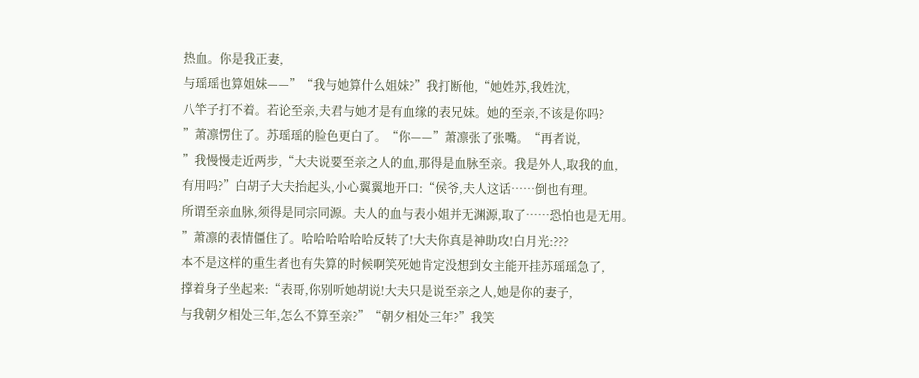热血。你是我正妻,
与瑶瑶也算姐妹——”“我与她算什么姐妹?”我打断他,“她姓苏,我姓沈,
八竿子打不着。若论至亲,夫君与她才是有血缘的表兄妹。她的至亲,不该是你吗?
”萧凛愣住了。苏瑶瑶的脸色更白了。“你——”萧凛张了张嘴。“再者说,
”我慢慢走近两步,“大夫说要至亲之人的血,那得是血脉至亲。我是外人,取我的血,
有用吗?”白胡子大夫抬起头,小心翼翼地开口:“侯爷,夫人这话……倒也有理。
所谓至亲血脉,须得是同宗同源。夫人的血与表小姐并无渊源,取了……恐怕也是无用。
”萧凛的表情僵住了。哈哈哈哈哈哈反转了!大夫你真是神助攻!白月光:???
本不是这样的重生者也有失算的时候啊笑死她肯定没想到女主能开挂苏瑶瑶急了,
撑着身子坐起来:“表哥,你别听她胡说!大夫只是说至亲之人,她是你的妻子,
与我朝夕相处三年,怎么不算至亲?”“朝夕相处三年?”我笑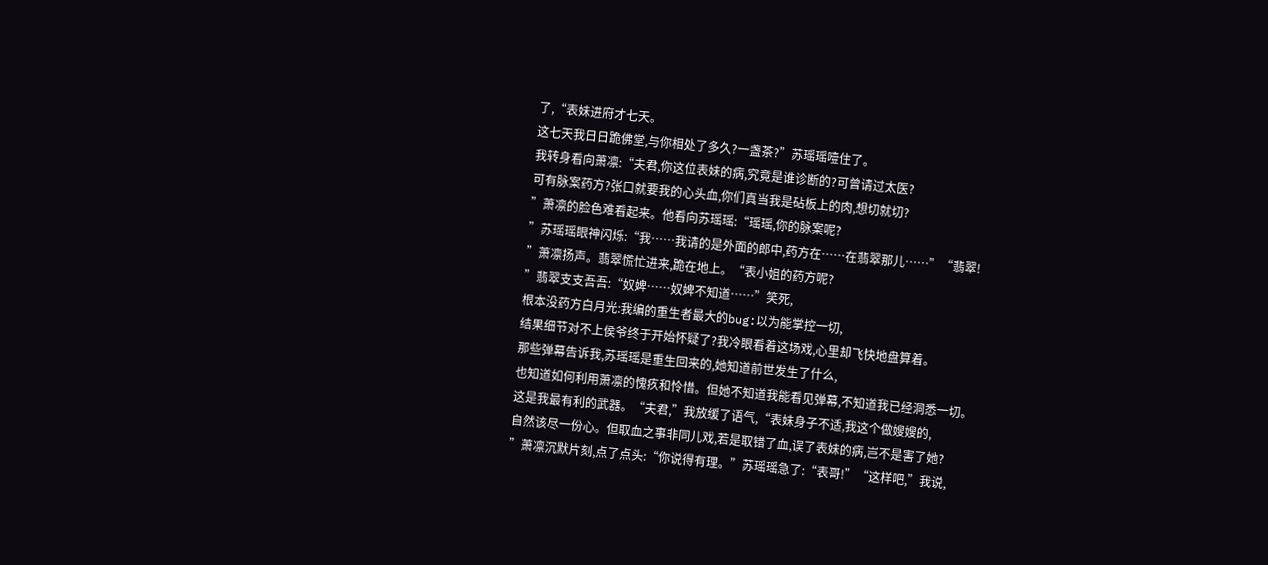了,“表妹进府才七天。
这七天我日日跪佛堂,与你相处了多久?一盏茶?”苏瑶瑶噎住了。
我转身看向萧凛:“夫君,你这位表妹的病,究竟是谁诊断的?可曾请过太医?
可有脉案药方?张口就要我的心头血,你们真当我是砧板上的肉,想切就切?
”萧凛的脸色难看起来。他看向苏瑶瑶:“瑶瑶,你的脉案呢?
”苏瑶瑶眼神闪烁:“我……我请的是外面的郎中,药方在……在翡翠那儿……”“翡翠!
”萧凛扬声。翡翠慌忙进来,跪在地上。“表小姐的药方呢?
”翡翠支支吾吾:“奴婢……奴婢不知道……”笑死,
根本没药方白月光:我编的重生者最大的bug:以为能掌控一切,
结果细节对不上侯爷终于开始怀疑了?我冷眼看着这场戏,心里却飞快地盘算着。
那些弹幕告诉我,苏瑶瑶是重生回来的,她知道前世发生了什么,
也知道如何利用萧凛的愧疚和怜惜。但她不知道我能看见弹幕,不知道我已经洞悉一切。
这是我最有利的武器。“夫君,”我放缓了语气,“表妹身子不适,我这个做嫂嫂的,
自然该尽一份心。但取血之事非同儿戏,若是取错了血,误了表妹的病,岂不是害了她?
”萧凛沉默片刻,点了点头:“你说得有理。”苏瑶瑶急了:“表哥!”“这样吧,”我说,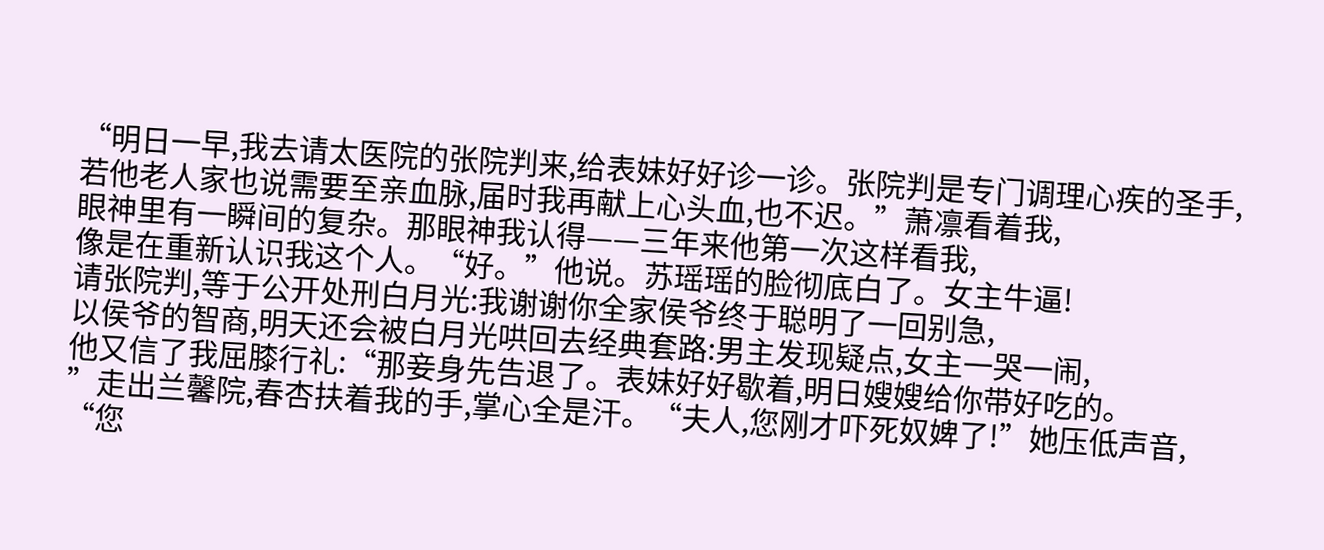“明日一早,我去请太医院的张院判来,给表妹好好诊一诊。张院判是专门调理心疾的圣手,
若他老人家也说需要至亲血脉,届时我再献上心头血,也不迟。”萧凛看着我,
眼神里有一瞬间的复杂。那眼神我认得——三年来他第一次这样看我,
像是在重新认识我这个人。“好。”他说。苏瑶瑶的脸彻底白了。女主牛逼!
请张院判,等于公开处刑白月光:我谢谢你全家侯爷终于聪明了一回别急,
以侯爷的智商,明天还会被白月光哄回去经典套路:男主发现疑点,女主一哭一闹,
他又信了我屈膝行礼:“那妾身先告退了。表妹好好歇着,明日嫂嫂给你带好吃的。
”走出兰馨院,春杏扶着我的手,掌心全是汗。“夫人,您刚才吓死奴婢了!”她压低声音,
“您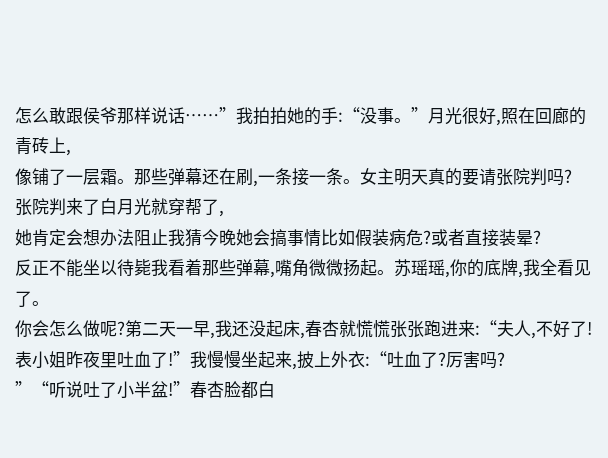怎么敢跟侯爷那样说话……”我拍拍她的手:“没事。”月光很好,照在回廊的青砖上,
像铺了一层霜。那些弹幕还在刷,一条接一条。女主明天真的要请张院判吗?
张院判来了白月光就穿帮了,
她肯定会想办法阻止我猜今晚她会搞事情比如假装病危?或者直接装晕?
反正不能坐以待毙我看着那些弹幕,嘴角微微扬起。苏瑶瑶,你的底牌,我全看见了。
你会怎么做呢?第二天一早,我还没起床,春杏就慌慌张张跑进来:“夫人,不好了!
表小姐昨夜里吐血了!”我慢慢坐起来,披上外衣:“吐血了?厉害吗?
”“听说吐了小半盆!”春杏脸都白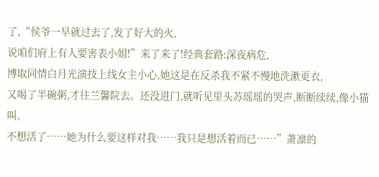了,“侯爷一早就过去了,发了好大的火,
说咱们府上有人要害表小姐!”来了来了!经典套路:深夜病危,
博取同情白月光演技上线女主小心,她这是在反杀我不紧不慢地洗漱更衣,
又喝了半碗粥,才往兰馨院去。还没进门,就听见里头苏瑶瑶的哭声,断断续续,像小猫叫。
不想活了……她为什么要这样对我……我只是想活着而已……”萧凛的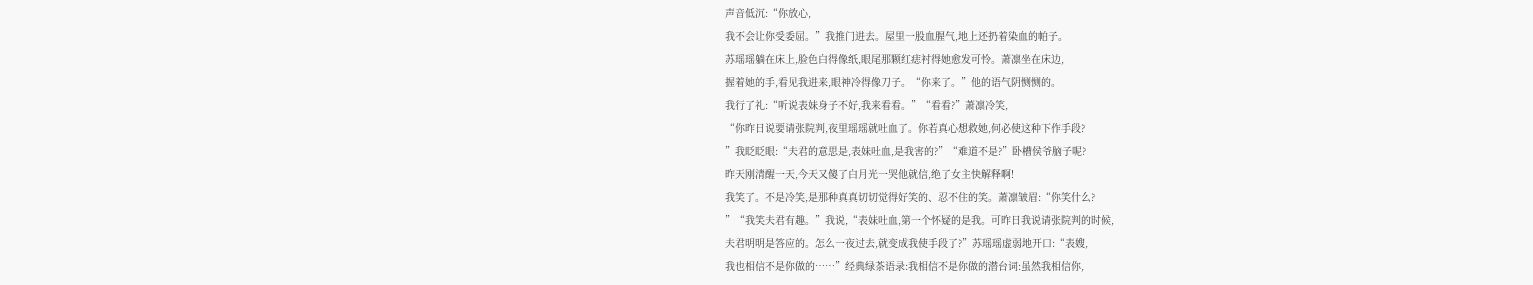声音低沉:“你放心,
我不会让你受委屈。”我推门进去。屋里一股血腥气,地上还扔着染血的帕子。
苏瑶瑶躺在床上,脸色白得像纸,眼尾那颗红痣衬得她愈发可怜。萧凛坐在床边,
握着她的手,看见我进来,眼神冷得像刀子。“你来了。”他的语气阴恻恻的。
我行了礼:“听说表妹身子不好,我来看看。”“看看?”萧凛冷笑,
“你昨日说要请张院判,夜里瑶瑶就吐血了。你若真心想救她,何必使这种下作手段?
”我眨眨眼:“夫君的意思是,表妹吐血,是我害的?”“难道不是?”卧槽侯爷脑子呢?
昨天刚清醒一天,今天又傻了白月光一哭他就信,绝了女主快解释啊!
我笑了。不是冷笑,是那种真真切切觉得好笑的、忍不住的笑。萧凛皱眉:“你笑什么?
”“我笑夫君有趣。”我说,“表妹吐血,第一个怀疑的是我。可昨日我说请张院判的时候,
夫君明明是答应的。怎么一夜过去,就变成我使手段了?”苏瑶瑶虚弱地开口:“表嫂,
我也相信不是你做的……”经典绿茶语录:我相信不是你做的潜台词:虽然我相信你,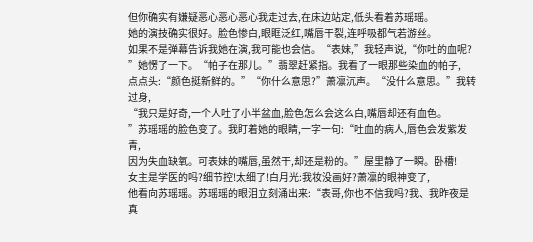但你确实有嫌疑恶心恶心恶心我走过去,在床边站定,低头看着苏瑶瑶。
她的演技确实很好。脸色惨白,眼眶泛红,嘴唇干裂,连呼吸都气若游丝。
如果不是弹幕告诉我她在演,我可能也会信。“表妹,”我轻声说,“你吐的血呢?
”她愣了一下。“帕子在那儿。”翡翠赶紧指。我看了一眼那些染血的帕子,
点点头:“颜色挺新鲜的。”“你什么意思?”萧凛沉声。“没什么意思。”我转过身,
“我只是好奇,一个人吐了小半盆血,脸色怎么会这么白,嘴唇却还有血色。
”苏瑶瑶的脸色变了。我盯着她的眼睛,一字一句:“吐血的病人,唇色会发紫发青,
因为失血缺氧。可表妹的嘴唇,虽然干,却还是粉的。”屋里静了一瞬。卧槽!
女主是学医的吗?细节控!太细了!白月光:我妆没画好?萧凛的眼神变了,
他看向苏瑶瑶。苏瑶瑶的眼泪立刻涌出来:“表哥,你也不信我吗?我、我昨夜是真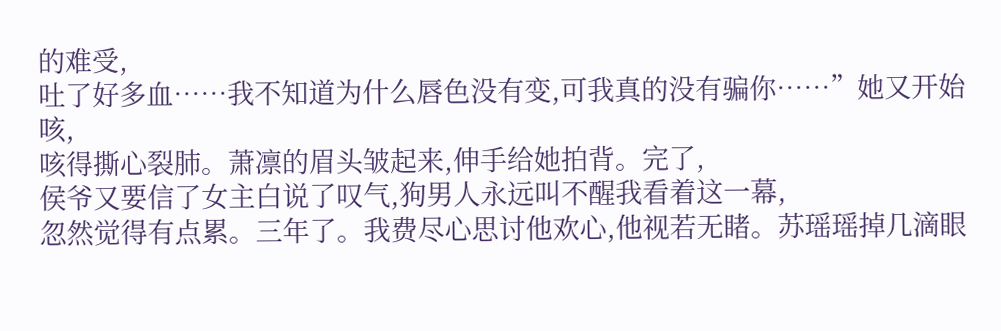的难受,
吐了好多血……我不知道为什么唇色没有变,可我真的没有骗你……”她又开始咳,
咳得撕心裂肺。萧凛的眉头皱起来,伸手给她拍背。完了,
侯爷又要信了女主白说了叹气,狗男人永远叫不醒我看着这一幕,
忽然觉得有点累。三年了。我费尽心思讨他欢心,他视若无睹。苏瑶瑶掉几滴眼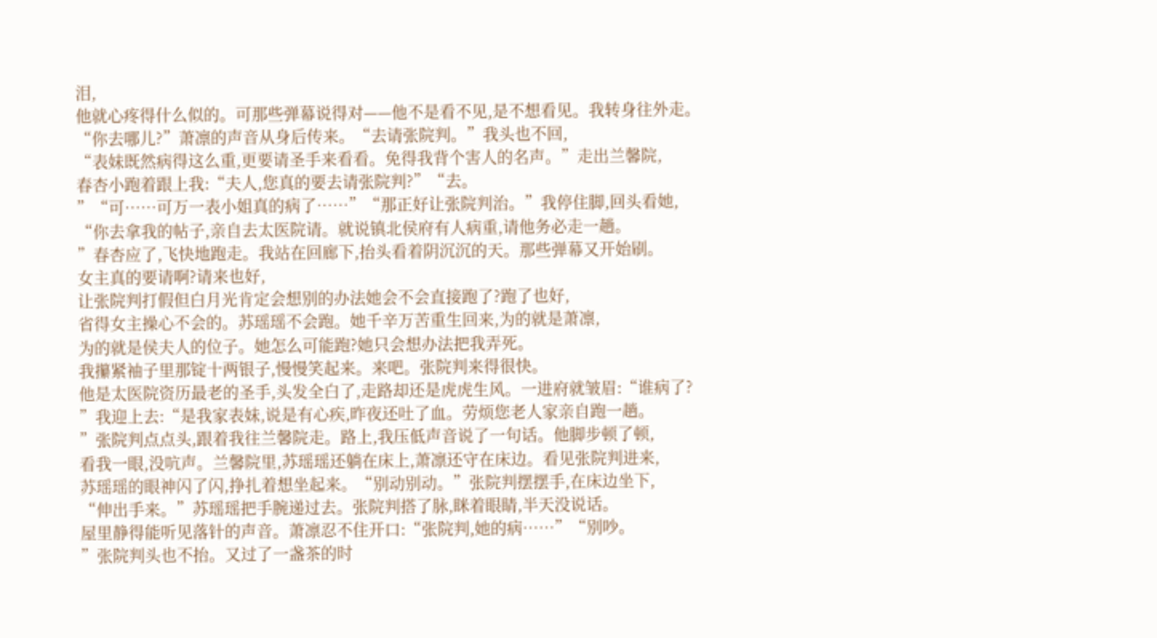泪,
他就心疼得什么似的。可那些弹幕说得对——他不是看不见,是不想看见。我转身往外走。
“你去哪儿?”萧凛的声音从身后传来。“去请张院判。”我头也不回,
“表妹既然病得这么重,更要请圣手来看看。免得我背个害人的名声。”走出兰馨院,
春杏小跑着跟上我:“夫人,您真的要去请张院判?”“去。
”“可……可万一表小姐真的病了……”“那正好让张院判治。”我停住脚,回头看她,
“你去拿我的帖子,亲自去太医院请。就说镇北侯府有人病重,请他务必走一趟。
”春杏应了,飞快地跑走。我站在回廊下,抬头看着阴沉沉的天。那些弹幕又开始刷。
女主真的要请啊?请来也好,
让张院判打假但白月光肯定会想别的办法她会不会直接跑了?跑了也好,
省得女主操心不会的。苏瑶瑶不会跑。她千辛万苦重生回来,为的就是萧凛,
为的就是侯夫人的位子。她怎么可能跑?她只会想办法把我弄死。
我攥紧袖子里那锭十两银子,慢慢笑起来。来吧。张院判来得很快。
他是太医院资历最老的圣手,头发全白了,走路却还是虎虎生风。一进府就皱眉:“谁病了?
”我迎上去:“是我家表妹,说是有心疾,昨夜还吐了血。劳烦您老人家亲自跑一趟。
”张院判点点头,跟着我往兰馨院走。路上,我压低声音说了一句话。他脚步顿了顿,
看我一眼,没吭声。兰馨院里,苏瑶瑶还躺在床上,萧凛还守在床边。看见张院判进来,
苏瑶瑶的眼神闪了闪,挣扎着想坐起来。“别动别动。”张院判摆摆手,在床边坐下,
“伸出手来。”苏瑶瑶把手腕递过去。张院判搭了脉,眯着眼睛,半天没说话。
屋里静得能听见落针的声音。萧凛忍不住开口:“张院判,她的病……”“别吵。
”张院判头也不抬。又过了一盏茶的时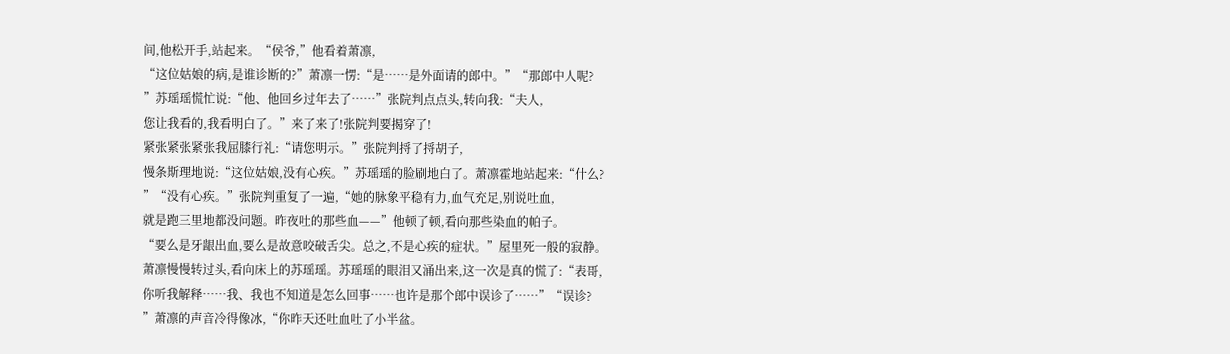间,他松开手,站起来。“侯爷,”他看着萧凛,
“这位姑娘的病,是谁诊断的?”萧凛一愣:“是……是外面请的郎中。”“那郎中人呢?
”苏瑶瑶慌忙说:“他、他回乡过年去了……”张院判点点头,转向我:“夫人,
您让我看的,我看明白了。”来了来了!张院判要揭穿了!
紧张紧张紧张我屈膝行礼:“请您明示。”张院判捋了捋胡子,
慢条斯理地说:“这位姑娘,没有心疾。”苏瑶瑶的脸刷地白了。萧凛霍地站起来:“什么?
”“没有心疾。”张院判重复了一遍,“她的脉象平稳有力,血气充足,别说吐血,
就是跑三里地都没问题。昨夜吐的那些血——”他顿了顿,看向那些染血的帕子。
“要么是牙龈出血,要么是故意咬破舌尖。总之,不是心疾的症状。”屋里死一般的寂静。
萧凛慢慢转过头,看向床上的苏瑶瑶。苏瑶瑶的眼泪又涌出来,这一次是真的慌了:“表哥,
你听我解释……我、我也不知道是怎么回事……也许是那个郎中误诊了……”“误诊?
”萧凛的声音冷得像冰,“你昨天还吐血吐了小半盆。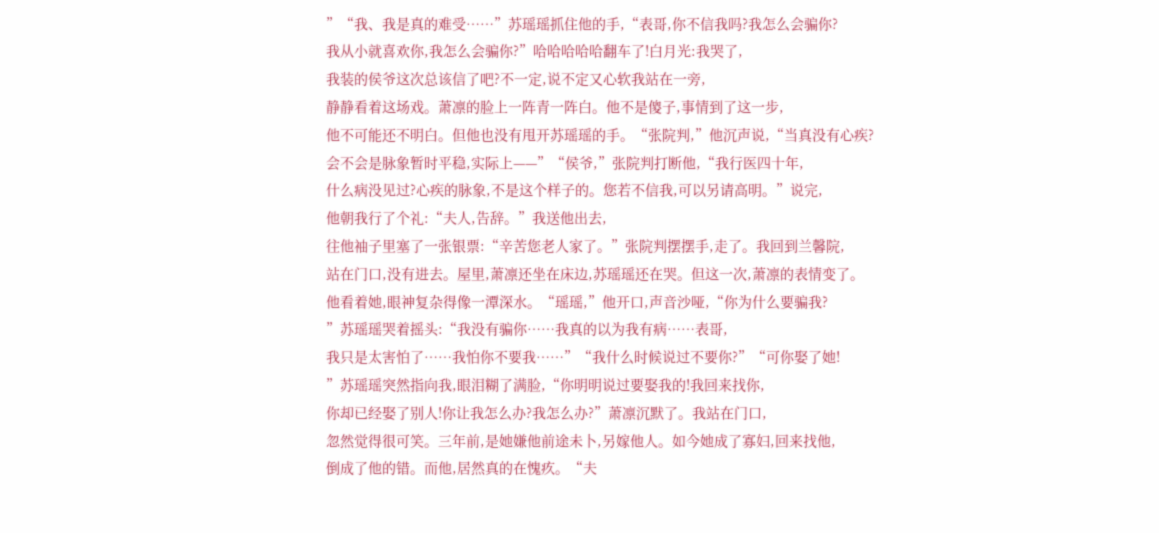”“我、我是真的难受……”苏瑶瑶抓住他的手,“表哥,你不信我吗?我怎么会骗你?
我从小就喜欢你,我怎么会骗你?”哈哈哈哈哈翻车了!白月光:我哭了,
我装的侯爷这次总该信了吧?不一定,说不定又心软我站在一旁,
静静看着这场戏。萧凛的脸上一阵青一阵白。他不是傻子,事情到了这一步,
他不可能还不明白。但他也没有甩开苏瑶瑶的手。“张院判,”他沉声说,“当真没有心疾?
会不会是脉象暂时平稳,实际上——”“侯爷,”张院判打断他,“我行医四十年,
什么病没见过?心疾的脉象,不是这个样子的。您若不信我,可以另请高明。”说完,
他朝我行了个礼:“夫人,告辞。”我送他出去,
往他袖子里塞了一张银票:“辛苦您老人家了。”张院判摆摆手,走了。我回到兰馨院,
站在门口,没有进去。屋里,萧凛还坐在床边,苏瑶瑶还在哭。但这一次,萧凛的表情变了。
他看着她,眼神复杂得像一潭深水。“瑶瑶,”他开口,声音沙哑,“你为什么要骗我?
”苏瑶瑶哭着摇头:“我没有骗你……我真的以为我有病……表哥,
我只是太害怕了……我怕你不要我……”“我什么时候说过不要你?”“可你娶了她!
”苏瑶瑶突然指向我,眼泪糊了满脸,“你明明说过要娶我的!我回来找你,
你却已经娶了别人!你让我怎么办?我怎么办?”萧凛沉默了。我站在门口,
忽然觉得很可笑。三年前,是她嫌他前途未卜,另嫁他人。如今她成了寡妇,回来找他,
倒成了他的错。而他,居然真的在愧疚。“夫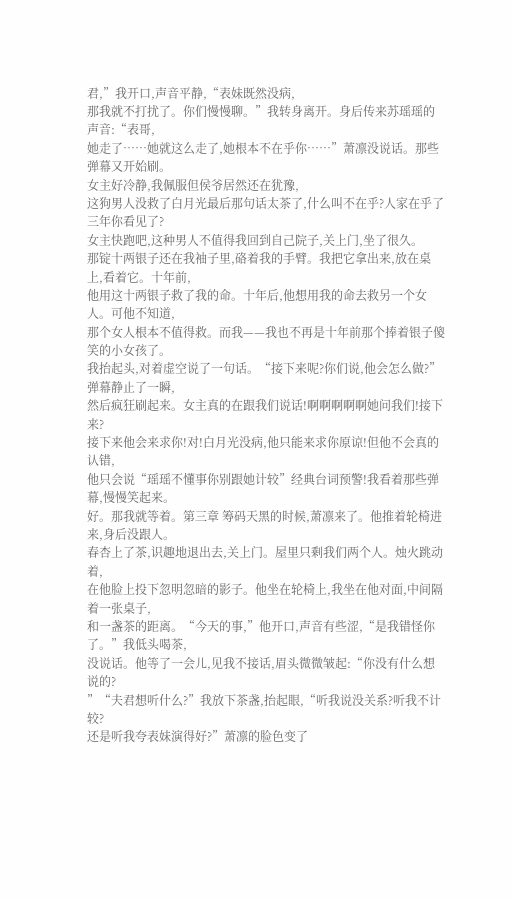君,”我开口,声音平静,“表妹既然没病,
那我就不打扰了。你们慢慢聊。”我转身离开。身后传来苏瑶瑶的声音:“表哥,
她走了……她就这么走了,她根本不在乎你……”萧凛没说话。那些弹幕又开始刷。
女主好冷静,我佩服但侯爷居然还在犹豫,
这狗男人没救了白月光最后那句话太茶了,什么叫不在乎?人家在乎了三年你看见了?
女主快跑吧,这种男人不值得我回到自己院子,关上门,坐了很久。
那锭十两银子还在我袖子里,硌着我的手臂。我把它拿出来,放在桌上,看着它。十年前,
他用这十两银子救了我的命。十年后,他想用我的命去救另一个女人。可他不知道,
那个女人根本不值得救。而我——我也不再是十年前那个捧着银子傻笑的小女孩了。
我抬起头,对着虚空说了一句话。“接下来呢?你们说,他会怎么做?”弹幕静止了一瞬,
然后疯狂刷起来。女主真的在跟我们说话!啊啊啊啊啊她问我们!接下来?
接下来他会来求你!对!白月光没病,他只能来求你原谅!但他不会真的认错,
他只会说“瑶瑶不懂事你别跟她计较”经典台词预警!我看着那些弹幕,慢慢笑起来。
好。那我就等着。第三章 筹码天黑的时候,萧凛来了。他推着轮椅进来,身后没跟人。
春杏上了茶,识趣地退出去,关上门。屋里只剩我们两个人。烛火跳动着,
在他脸上投下忽明忽暗的影子。他坐在轮椅上,我坐在他对面,中间隔着一张桌子,
和一盏茶的距离。“今天的事,”他开口,声音有些涩,“是我错怪你了。”我低头喝茶,
没说话。他等了一会儿,见我不接话,眉头微微皱起:“你没有什么想说的?
”“夫君想听什么?”我放下茶盏,抬起眼,“听我说没关系?听我不计较?
还是听我夸表妹演得好?”萧凛的脸色变了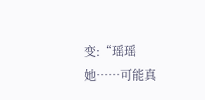变:“瑶瑶她……可能真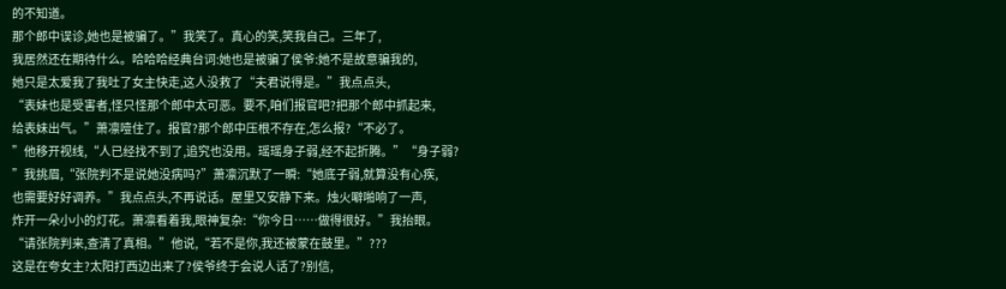的不知道。
那个郎中误诊,她也是被骗了。”我笑了。真心的笑,笑我自己。三年了,
我居然还在期待什么。哈哈哈经典台词:她也是被骗了侯爷:她不是故意骗我的,
她只是太爱我了我吐了女主快走,这人没救了“夫君说得是。”我点点头,
“表妹也是受害者,怪只怪那个郎中太可恶。要不,咱们报官吧?把那个郎中抓起来,
给表妹出气。”萧凛噎住了。报官?那个郎中压根不存在,怎么报?“不必了。
”他移开视线,“人已经找不到了,追究也没用。瑶瑶身子弱,经不起折腾。”“身子弱?
”我挑眉,“张院判不是说她没病吗?”萧凛沉默了一瞬:“她底子弱,就算没有心疾,
也需要好好调养。”我点点头,不再说话。屋里又安静下来。烛火噼啪响了一声,
炸开一朵小小的灯花。萧凛看着我,眼神复杂:“你今日……做得很好。”我抬眼。
“请张院判来,查清了真相。”他说,“若不是你,我还被蒙在鼓里。”???
这是在夸女主?太阳打西边出来了?侯爷终于会说人话了?别信,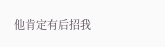他肯定有后招我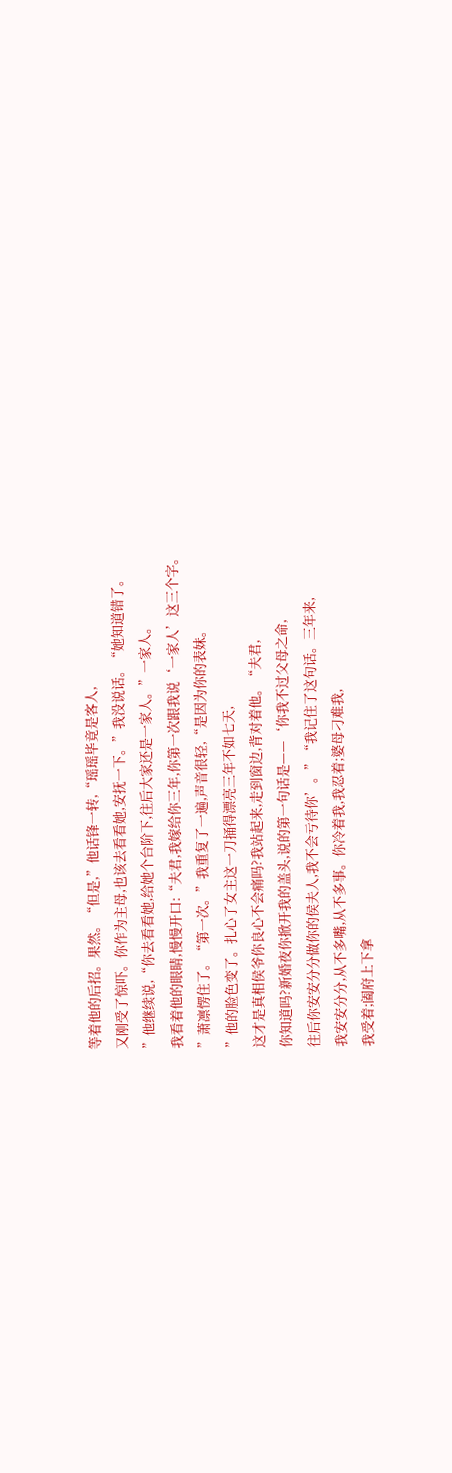等着他的后招。果然。“但是,”他话锋一转,“瑶瑶毕竟是客人,
又刚受了惊吓。你作为主母,也该去看看她,安抚一下。”我没说话。“她知道错了。
”他继续说,“你去看看她,给她个台阶下,往后大家还是一家人。”一家人。
我看着他的眼睛,慢慢开口:“夫君,我嫁给你三年,你第一次跟我说‘一家人’这三个字。
”萧凛愣住了。“第一次。”我重复了一遍,声音很轻,“是因为你的表妹。
”他的脸色变了。扎心了女主这一刀捅得漂亮三年不如七天,
这才是真相侯爷你良心不会痛吗?我站起来,走到窗边,背对着他。“夫君,
你知道吗?新婚夜你掀开我的盖头,说的第一句话是——‘你我不过父母之命,
往后你安安分分做你的侯夫人,我不会亏待你’。”“我记住了这句话。三年来,
我安安分分,从不多嘴,从不多事。你冷着我,我忍着;婆母刁难我,
我受着;阖府上下拿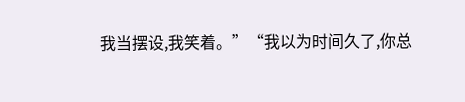我当摆设,我笑着。”“我以为时间久了,你总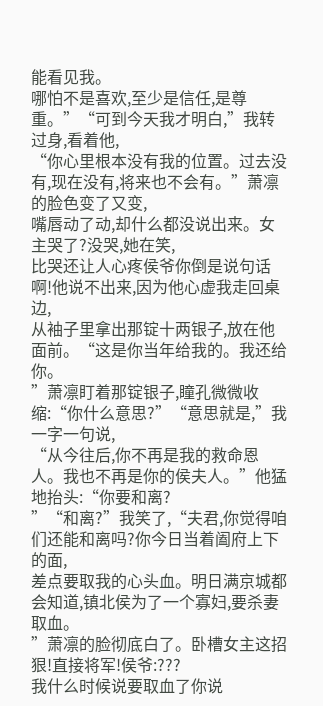能看见我。
哪怕不是喜欢,至少是信任,是尊重。”“可到今天我才明白,”我转过身,看着他,
“你心里根本没有我的位置。过去没有,现在没有,将来也不会有。”萧凛的脸色变了又变,
嘴唇动了动,却什么都没说出来。女主哭了?没哭,她在笑,
比哭还让人心疼侯爷你倒是说句话啊!他说不出来,因为他心虚我走回桌边,
从袖子里拿出那锭十两银子,放在他面前。“这是你当年给我的。我还给你。
”萧凛盯着那锭银子,瞳孔微微收缩:“你什么意思?”“意思就是,”我一字一句说,
“从今往后,你不再是我的救命恩人。我也不再是你的侯夫人。”他猛地抬头:“你要和离?
”“和离?”我笑了,“夫君,你觉得咱们还能和离吗?你今日当着阖府上下的面,
差点要取我的心头血。明日满京城都会知道,镇北侯为了一个寡妇,要杀妻取血。
”萧凛的脸彻底白了。卧槽女主这招狠!直接将军!侯爷:???
我什么时候说要取血了你说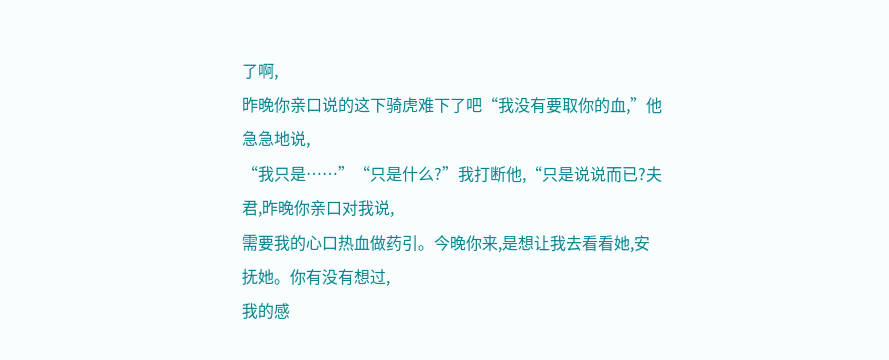了啊,
昨晚你亲口说的这下骑虎难下了吧“我没有要取你的血,”他急急地说,
“我只是……”“只是什么?”我打断他,“只是说说而已?夫君,昨晚你亲口对我说,
需要我的心口热血做药引。今晚你来,是想让我去看看她,安抚她。你有没有想过,
我的感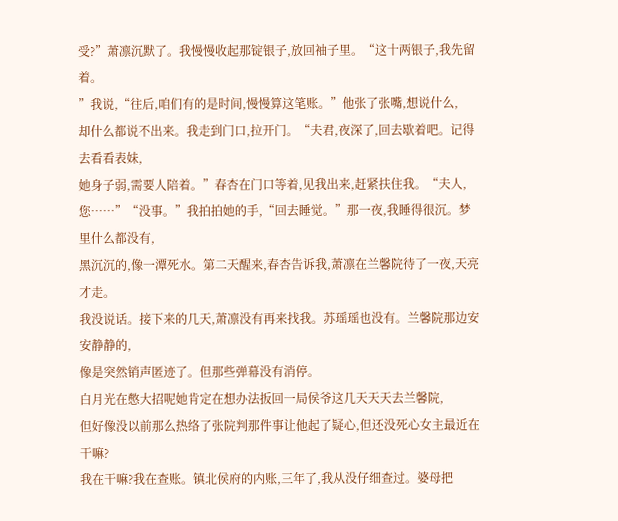受?”萧凛沉默了。我慢慢收起那锭银子,放回袖子里。“这十两银子,我先留着。
”我说,“往后,咱们有的是时间,慢慢算这笔账。”他张了张嘴,想说什么,
却什么都说不出来。我走到门口,拉开门。“夫君,夜深了,回去歇着吧。记得去看看表妹,
她身子弱,需要人陪着。”春杏在门口等着,见我出来,赶紧扶住我。“夫人,
您……”“没事。”我拍拍她的手,“回去睡觉。”那一夜,我睡得很沉。梦里什么都没有,
黑沉沉的,像一潭死水。第二天醒来,春杏告诉我,萧凛在兰馨院待了一夜,天亮才走。
我没说话。接下来的几天,萧凛没有再来找我。苏瑶瑶也没有。兰馨院那边安安静静的,
像是突然销声匿迹了。但那些弹幕没有消停。
白月光在憋大招呢她肯定在想办法扳回一局侯爷这几天天天去兰馨院,
但好像没以前那么热络了张院判那件事让他起了疑心,但还没死心女主最近在干嘛?
我在干嘛?我在查账。镇北侯府的内账,三年了,我从没仔细查过。婆母把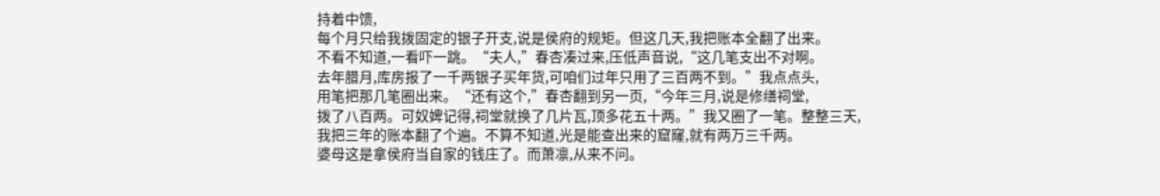持着中馈,
每个月只给我拨固定的银子开支,说是侯府的规矩。但这几天,我把账本全翻了出来。
不看不知道,一看吓一跳。“夫人,”春杏凑过来,压低声音说,“这几笔支出不对啊。
去年腊月,库房报了一千两银子买年货,可咱们过年只用了三百两不到。”我点点头,
用笔把那几笔圈出来。“还有这个,”春杏翻到另一页,“今年三月,说是修缮祠堂,
拨了八百两。可奴婢记得,祠堂就换了几片瓦,顶多花五十两。”我又圈了一笔。整整三天,
我把三年的账本翻了个遍。不算不知道,光是能查出来的窟窿,就有两万三千两。
婆母这是拿侯府当自家的钱庄了。而萧凛,从来不问。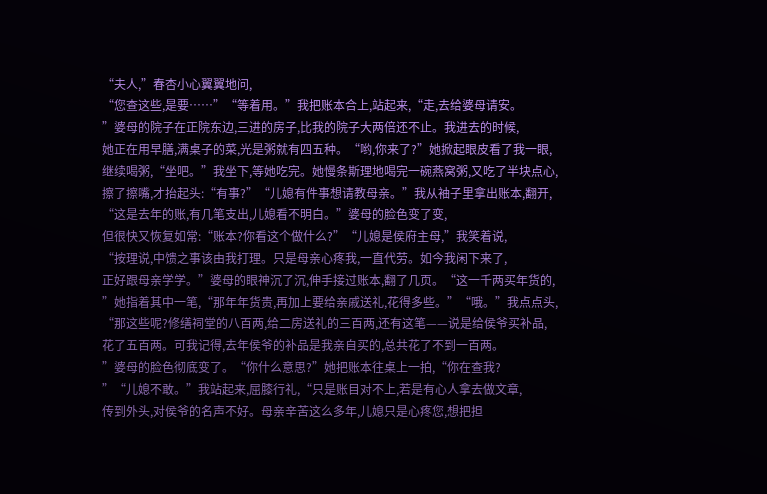“夫人,”春杏小心翼翼地问,
“您查这些,是要……”“等着用。”我把账本合上,站起来,“走,去给婆母请安。
”婆母的院子在正院东边,三进的房子,比我的院子大两倍还不止。我进去的时候,
她正在用早膳,满桌子的菜,光是粥就有四五种。“哟,你来了?”她掀起眼皮看了我一眼,
继续喝粥,“坐吧。”我坐下,等她吃完。她慢条斯理地喝完一碗燕窝粥,又吃了半块点心,
擦了擦嘴,才抬起头:“有事?”“儿媳有件事想请教母亲。”我从袖子里拿出账本,翻开,
“这是去年的账,有几笔支出,儿媳看不明白。”婆母的脸色变了变,
但很快又恢复如常:“账本?你看这个做什么?”“儿媳是侯府主母,”我笑着说,
“按理说,中馈之事该由我打理。只是母亲心疼我,一直代劳。如今我闲下来了,
正好跟母亲学学。”婆母的眼神沉了沉,伸手接过账本,翻了几页。“这一千两买年货的,
”她指着其中一笔,“那年年货贵,再加上要给亲戚送礼,花得多些。”“哦。”我点点头,
“那这些呢?修缮祠堂的八百两,给二房送礼的三百两,还有这笔——说是给侯爷买补品,
花了五百两。可我记得,去年侯爷的补品是我亲自买的,总共花了不到一百两。
”婆母的脸色彻底变了。“你什么意思?”她把账本往桌上一拍,“你在查我?
”“儿媳不敢。”我站起来,屈膝行礼,“只是账目对不上,若是有心人拿去做文章,
传到外头,对侯爷的名声不好。母亲辛苦这么多年,儿媳只是心疼您,想把担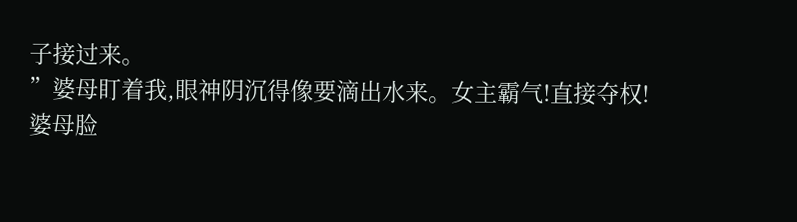子接过来。
”婆母盯着我,眼神阴沉得像要滴出水来。女主霸气!直接夺权!
婆母脸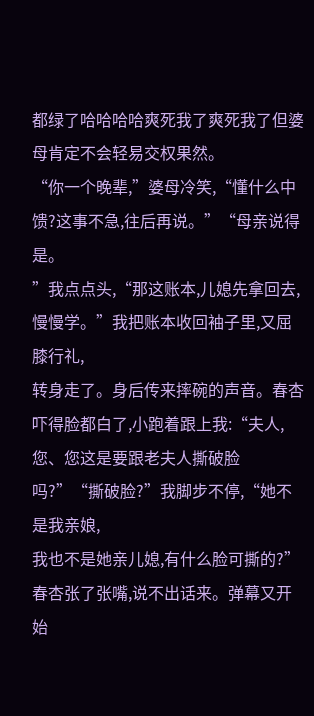都绿了哈哈哈哈爽死我了爽死我了但婆母肯定不会轻易交权果然。
“你一个晚辈,”婆母冷笑,“懂什么中馈?这事不急,往后再说。”“母亲说得是。
”我点点头,“那这账本,儿媳先拿回去,慢慢学。”我把账本收回袖子里,又屈膝行礼,
转身走了。身后传来摔碗的声音。春杏吓得脸都白了,小跑着跟上我:“夫人,
您、您这是要跟老夫人撕破脸吗?”“撕破脸?”我脚步不停,“她不是我亲娘,
我也不是她亲儿媳,有什么脸可撕的?”春杏张了张嘴,说不出话来。弹幕又开始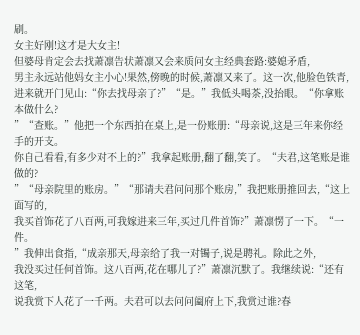刷。
女主好刚!这才是大女主!
但婆母肯定会去找萧凛告状萧凛又会来质问女主经典套路:婆媳矛盾,
男主永远站他妈女主小心!果然,傍晚的时候,萧凛又来了。这一次,他脸色铁青,
进来就开门见山:“你去找母亲了?”“是。”我低头喝茶,没抬眼。“你拿账本做什么?
”“查账。”他把一个东西拍在桌上,是一份账册:“母亲说,这是三年来你经手的开支。
你自己看看,有多少对不上的?”我拿起账册,翻了翻,笑了。“夫君,这笔账是谁做的?
”“母亲院里的账房。”“那请夫君问问那个账房,”我把账册推回去,“这上面写的,
我买首饰花了八百两,可我嫁进来三年,买过几件首饰?”萧凛愣了一下。“一件。
”我伸出食指,“成亲那天,母亲给了我一对镯子,说是聘礼。除此之外,
我没买过任何首饰。这八百两,花在哪儿了?”萧凛沉默了。我继续说:“还有这笔,
说我赏下人花了一千两。夫君可以去问问阖府上下,我赏过谁?春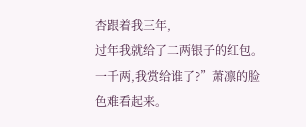杏跟着我三年,
过年我就给了二两银子的红包。一千两,我赏给谁了?”萧凛的脸色难看起来。